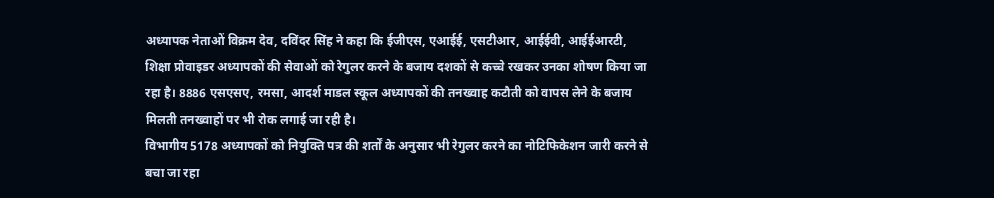अध्यापक नेताओं विक्रम देव, दविंदर सिंह ने कहा कि ईजीएस, एआईई, एसटीआर, आईईवी, आईईआरटी, शिक्षा प्रोवाइडर अध्यापकों की सेवाओं को रेगुलर करने के बजाय दशकों से कच्चे रखकर उनका शोषण किया जा रहा है। 8886 एसएसए, रमसा, आदर्श माडल स्कूल अध्यापकों की तनख्वाह कटौती को वापस लेने के बजाय मिलती तनख्वाहों पर भी रोक लगाई जा रही है।
विभागीय 5178 अध्यापकों को नियुक्ति पत्र की शर्तों के अनुसार भी रेगुलर करने का नोटिफिकेशन जारी करने से बचा जा रहा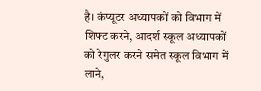है। कंप्यूटर अध्यापकों को विभाग में शिफ्ट करने, आदर्श स्कूल अध्यापकों को रेगुलर करने समेत स्कूल विभाग में लाने,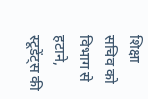शिक्षा सचिव को विभाग से हटाने, स्टूडेंट्स की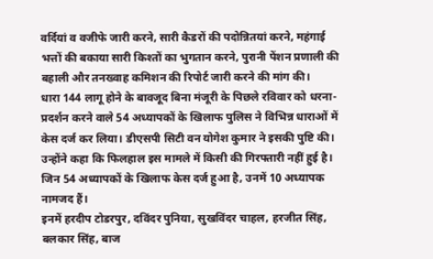वर्दियां व वजीफे जारी करने, सारी कैडरों की पदोन्नितयां करने, महंगाई भत्तों की बकाया सारी किश्तों का भुगतान करने, पुरानी पेंशन प्रणाली की बहाली और तनख्वाह कमिशन की रिपोर्ट जारी करने की मांग की।
धारा 144 लागू होने के बावजूद बिना मंजूरी के पिछले रविवार को धरना-प्रदर्शन करने वाले 54 अध्यापकों के खिलाफ पुलिस ने विभिन्न धाराओं में केस दर्ज कर लिया। डीएसपी सिटी वन योगेश कुमार ने इसकी पुष्टि की। उन्होंने कहा कि फिलहाल इस मामले में किसी की गिरफ्तारी नहीं हुई है। जिन 54 अध्यापकों के खिलाफ केस दर्ज हुआ है, उनमें 10 अध्यापक नामजद हैं।
इनमें हरदीप टोडरपुर, दविंदर पुनिया, सुखविंदर चाहल, हरजीत सिंह, बलकार सिंह, बाज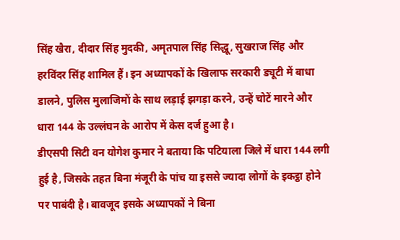सिंह खैरा, दीदार सिंह मुदकी, अमृतपाल सिंह सिद्धू, सुखराज सिंह और हरविंदर सिंह शामिल हैं। इन अध्यापकों के खिलाफ सरकारी ड्यूटी में बाधा डालने, पुलिस मुलाजिमों के साथ लड़ाई झगड़ा करने, उन्हें चोटें मारने और धारा 144 के उल्लंघन के आरोप में केस दर्ज हुआ है।
डीएसपी सिटी वन योगेश कुमार ने बताया कि पटियाला जिले में धारा 144 लगी हुई है, जिसके तहत बिना मंजूरी के पांच या इससे ज्यादा लोगों के इकट्ठा होने पर पाबंदी है। बावजूद इसके अध्यापकों ने बिना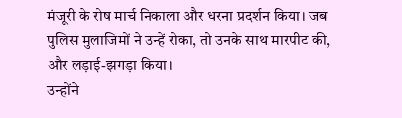मंजूरी के रोष मार्च निकाला और धरना प्रदर्शन किया। जब पुलिस मुलाजिमों ने उन्हें रोका, तो उनके साथ मारपीट की, और लड़ाई-झगड़ा किया।
उन्होंने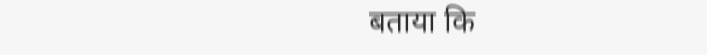बताया कि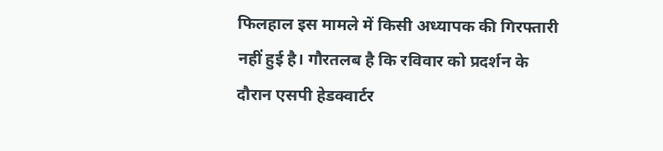फिलहाल इस मामले में किसी अध्यापक की गिरफ्तारी नहीं हुई है। गौरतलब है कि रविवार को प्रदर्शन के दौरान एसपी हेडक्वार्टर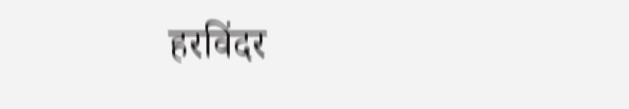हरविंदर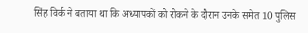सिंह विर्क ने बताया था कि अध्यापकों को रोकने के दौरान उनके समेत 10 पुलिस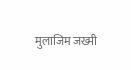मुलाजिम जख्मी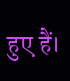हुए हैं।